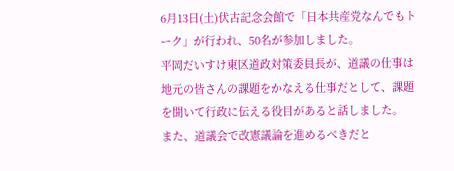6月13日(土)伏古記念会館で「日本共産党なんでもトーク」が行われ、50名が参加しました。
平岡だいすけ東区道政対策委員長が、道議の仕事は地元の皆さんの課題をかなえる仕事だとして、課題を聞いて行政に伝える役目があると話しました。
また、道議会で改憲議論を進めるべきだと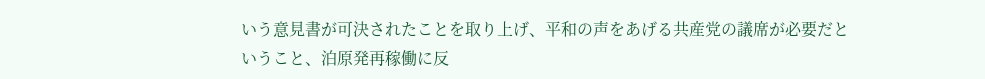いう意見書が可決されたことを取り上げ、平和の声をあげる共産党の議席が必要だということ、泊原発再稼働に反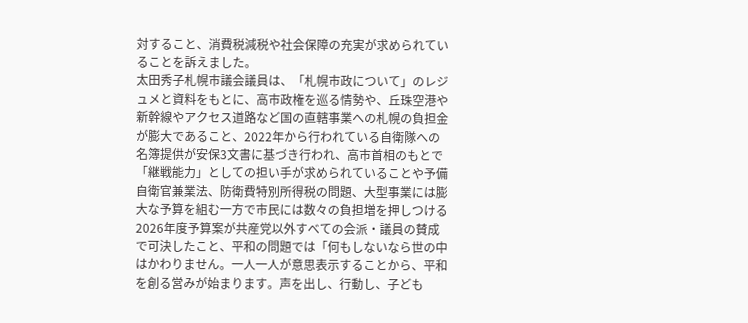対すること、消費税減税や社会保障の充実が求められていることを訴えました。
太田秀子札幌市議会議員は、「札幌市政について」のレジュメと資料をもとに、高市政権を巡る情勢や、丘珠空港や新幹線やアクセス道路など国の直轄事業への札幌の負担金が膨大であること、2022年から行われている自衛隊への名簿提供が安保3文書に基づき行われ、高市首相のもとで「継戦能力」としての担い手が求められていることや予備自衛官兼業法、防衛費特別所得税の問題、大型事業には膨大な予算を組む一方で市民には数々の負担増を押しつける2026年度予算案が共産党以外すべての会派・議員の賛成で可決したこと、平和の問題では「何もしないなら世の中はかわりません。一人一人が意思表示することから、平和を創る営みが始まります。声を出し、行動し、子ども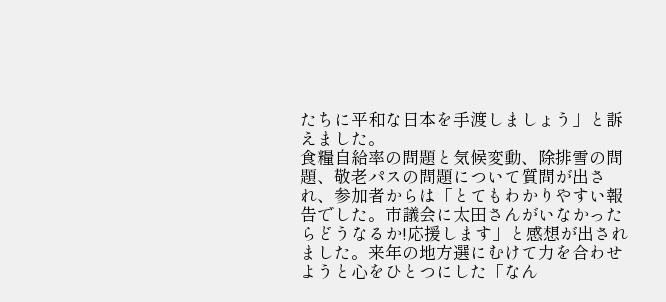たちに平和な日本を手渡しましょう」と訴えました。
食糧自給率の問題と気候変動、除排雪の問題、敬老パスの問題について質問が出され、参加者からは「とてもわかりやすい報告でした。市議会に太田さんがいなかったらどうなるか!応援します」と感想が出されました。来年の地方選にむけて力を合わせようと心をひとつにした「なん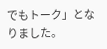でもトーク」となりました。